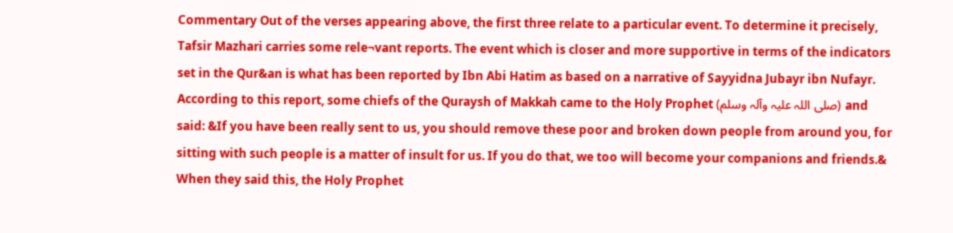Commentary Out of the verses appearing above, the first three relate to a particular event. To determine it precisely, Tafsir Mazhari carries some rele¬vant reports. The event which is closer and more supportive in terms of the indicators set in the Qur&an is what has been reported by Ibn Abi Hatim as based on a narrative of Sayyidna Jubayr ibn Nufayr. According to this report, some chiefs of the Quraysh of Makkah came to the Holy Prophet (صلی اللہ علیہ وآلہ وسلم) and said: &If you have been really sent to us, you should remove these poor and broken down people from around you, for sitting with such people is a matter of insult for us. If you do that, we too will become your companions and friends.& When they said this, the Holy Prophet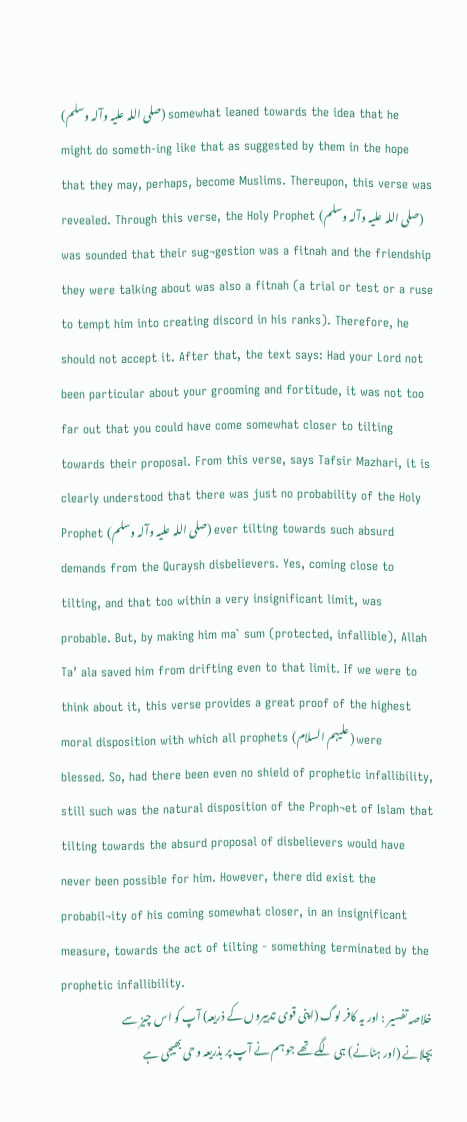(صلی اللہ علیہ وآلہ وسلم) somewhat leaned towards the idea that he might do someth-ing like that as suggested by them in the hope that they may, perhaps, become Muslims. Thereupon, this verse was revealed. Through this verse, the Holy Prophet (صلی اللہ علیہ وآلہ وسلم) was sounded that their sug¬gestion was a fitnah and the friendship they were talking about was also a fitnah (a trial or test or a ruse to tempt him into creating discord in his ranks). Therefore, he should not accept it. After that, the text says: Had your Lord not been particular about your grooming and fortitude, it was not too far out that you could have come somewhat closer to tilting towards their proposal. From this verse, says Tafsir Mazhari, it is clearly understood that there was just no probability of the Holy Prophet (صلی اللہ علیہ وآلہ وسلم) ever tilting towards such absurd demands from the Quraysh disbelievers. Yes, coming close to tilting, and that too within a very insignificant limit, was probable. But, by making him ma` sum (protected, infallible), Allah Ta’ ala saved him from drifting even to that limit. If we were to think about it, this verse provides a great proof of the highest moral disposition with which all prophets (علیہم السلام) were blessed. So, had there been even no shield of prophetic infallibility, still such was the natural disposition of the Proph¬et of Islam that tilting towards the absurd proposal of disbelievers would have never been possible for him. However, there did exist the probabil¬ity of his coming somewhat closer, in an insignificant measure, towards the act of tilting - something terminated by the prophetic infallibility.
خلاصہ تفسیر : اور یہ کافر لوگ (اپنی قوی تدبیروں کے ذریعہ) آپ کو اس چیز سے بچلانے (اور ہٹانے) ہی لگے تھے جو ہم نے آپ پر بذریعہ وحی بھیجی ہے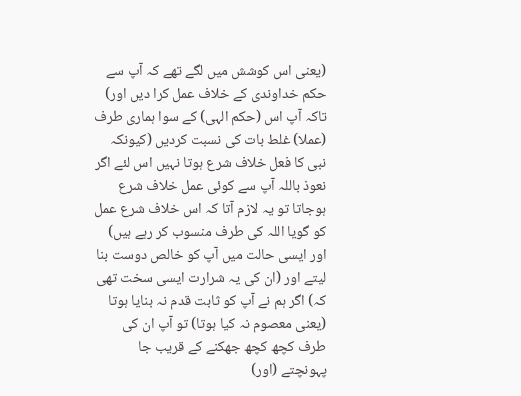(یعنی اس کوشش میں لگے تھے کہ آپ سے حکم خداوندی کے خلاف عمل کرا دیں اور) تاکہ آپ اس (حکم الہی) کے سوا ہماری طرف (عملا) غلط بات کی نسبت کردیں (کیونکہ نبی کا فعل خلاف شرع ہوتا نہیں اس لئے اگر نعوذ باللہ آپ سے کوئی عمل خلاف شرع ہوجاتا تو یہ لازم آتا کہ اس خلاف شرع عمل کو گویا اللہ کی طرف منسوب کر رہے ہیں) اور ایسی حالت میں آپ کو خالص دوست بنا لیتے اور (ان کی یہ شرارت ایسی سخت تھی کہ) اگر ہم نے آپ کو ثابت قدم نہ بنایا ہوتا (یعنی معصوم نہ کیا ہوتا) تو آپ ان کی طرف کچھ کچھ جھکنے کے قریب جا پہونچتے (اور)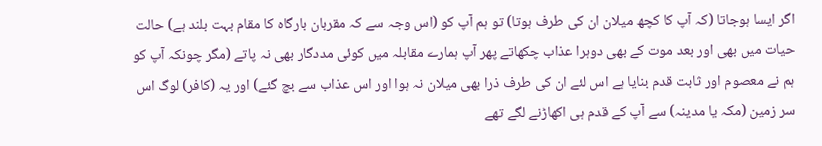اگر ایسا ہوجاتا (کہ آپ کا کچھ میلان ان کی طرف ہوتا) تو ہم آپ کو (اس وجہ سے کہ مقربان بارگاہ کا مقام بہت بلند ہے) حالت حیات میں بھی اور بعد موت کے بھی دوہرا عذاب چکھاتے پھر آپ ہمارے مقابلہ میں کوئی مددگار بھی نہ پاتے (مگر چونکہ آپ کو ہم نے معصوم اور ثابت قدم بنایا ہے اس لئے ان کی طرف ذرا بھی میلان نہ ہوا اور اس عذاب سے بچ گئے) اور یہ (کافر) لوگ اس سر زمین (مکہ یا مدینہ) سے آپ کے قدم ہی اکھاڑنے لگے تھے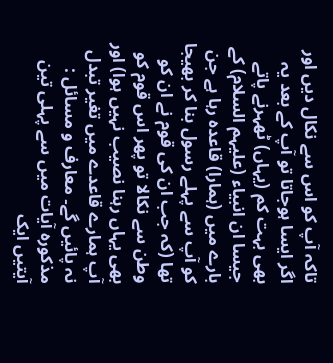تاکہ آپ کو اس سے نکال دیں اور اگر ایسا ہوجاتا تو آپ کے بعد یہ بھی بہت کم (یہاں) ٹھہرنے پاتے جیسا ان انبیاء (علیہم السلام) کے بارے میں (ہمارا) قاعدہ رہا ہے جن کو آپ سے پہلے رسول بنا کر بھیجا تھا (کہ جب ان کی قوم نے ان کو وطن سے نکالا تو پھر اس قوم کو بھی یہاں رہنا نصیب نہیں ہوا) اور آپ ہمارے قاعدے میں تغیر تبدل نہ پائیں گے۔ معارف و مسائل : مذکورہ آیات میں سے پہلی تین آیتیں ایک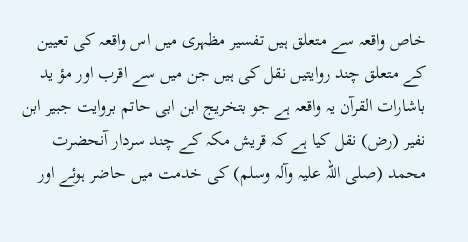خاص واقعہ سے متعلق ہیں تفسیر مظہری میں اس واقعہ کی تعیین کے متعلق چند روایتیں نقل کی ہیں جن میں سے اقرب اور مؤ ید باشارات القرآن یہ واقعہ ہے جو بتخریج ابن ابی حاتم بروایت جبیر ابن نفیر (رض) نقل کیا ہے کہ قریش مکہ کے چند سردار آنحضرت محمد (صلی اللہ علیہ وآلہ وسلم) کی خدمت میں حاضر ہوئے اور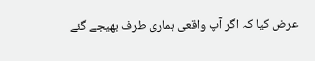عرض کیا کہ اگر آپ واقعی ہماری طرف بھیجے گئے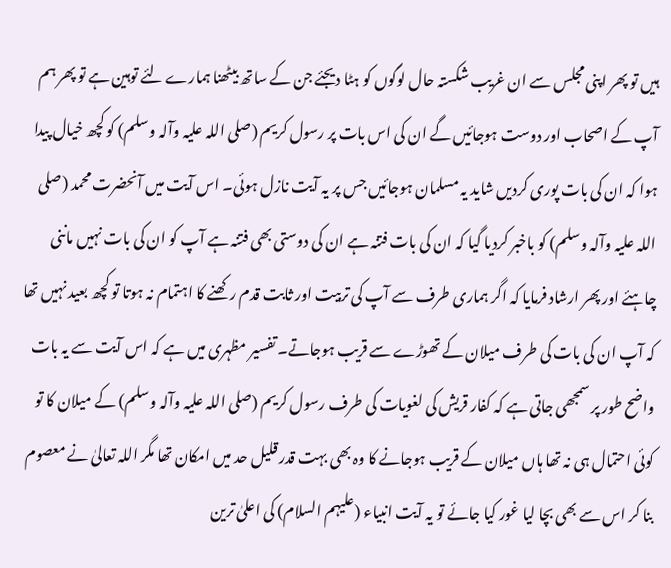ہیں تو پھر اپنی مجلس سے ان غریب شکستہ حال لوگوں کو ہٹا دیجئے جن کے ساتھ بیٹھنا ہمارے لئے توہین ہے تو پھر ہم آپ کے اصحاب اور دوست ہوجائیں گے ان کی اس بات پر رسول کریم (صلی اللہ علیہ وآلہ وسلم) کو کچھ خیال پیدا ہوا کہ ان کی بات پوری کردیں شاید یہ مسلمان ہوجائیں جس پر یہ آیت نازل ہوئی۔ اس آیت میں آنحضرت محمد (صلی اللہ علیہ وآلہ وسلم) کو باخبر کردیا گیا کہ ان کی بات فتنہ ہے ان کی دوستی بھی فتنہ ہے آپ کو ان کی بات نہیں ماننی چاہئے اور پھر ارشاد فرمایا کہ اگر ہماری طرف سے آپ کی تربیت اور ثابت قدم رکھنے کا اہتمام نہ ہوتا تو کچھ بعید نہیں تھا کہ آپ ان کی بات کی طرف میلان کے تھوڑے سے قریب ہوجاتے۔ تفسیر مظہری میں ہے کہ اس آیت سے یہ بات واضح طور پر سمجھی جاتی ہے کہ کفار قریش کی لغویات کی طرف رسول کریم (صلی اللہ علیہ وآلہ وسلم) کے میلان کا تو کوئی احتمال ہی نہ تھا ہاں میلان کے قریب ہوجانے کا وہ بھی بہت قدر قلیل حد میں امکان تھا مگر اللہ تعالیٰ نے معصوم بنا کر اس سے بھی بچا لیا غور کیا جائے تو یہ آیت انبیاء (علیہم السلام) کی اعلیٰ ترین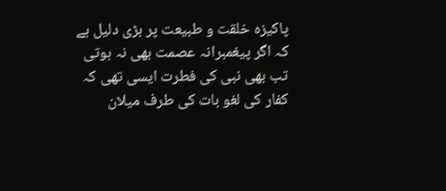پاکیزہ خلقت و طبیعت پر بڑی دلیل ہے کہ اگر پیغمبرانہ عصمت بھی نہ ہوتی تب بھی نبی کی فطرت ایسی تھی کہ کفار کی لغو بات کی طرف میلان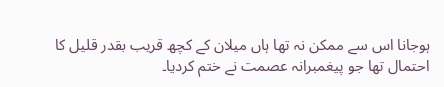ہوجانا اس سے ممکن نہ تھا ہاں میلان کے کچھ قریب بقدر قلیل کا احتمال تھا جو پیغمبرانہ عصمت نے ختم کردیا۔